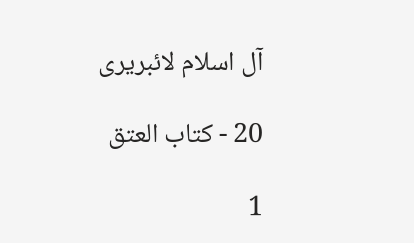آل اسلام لائبریری

20 - کتاب العتق

1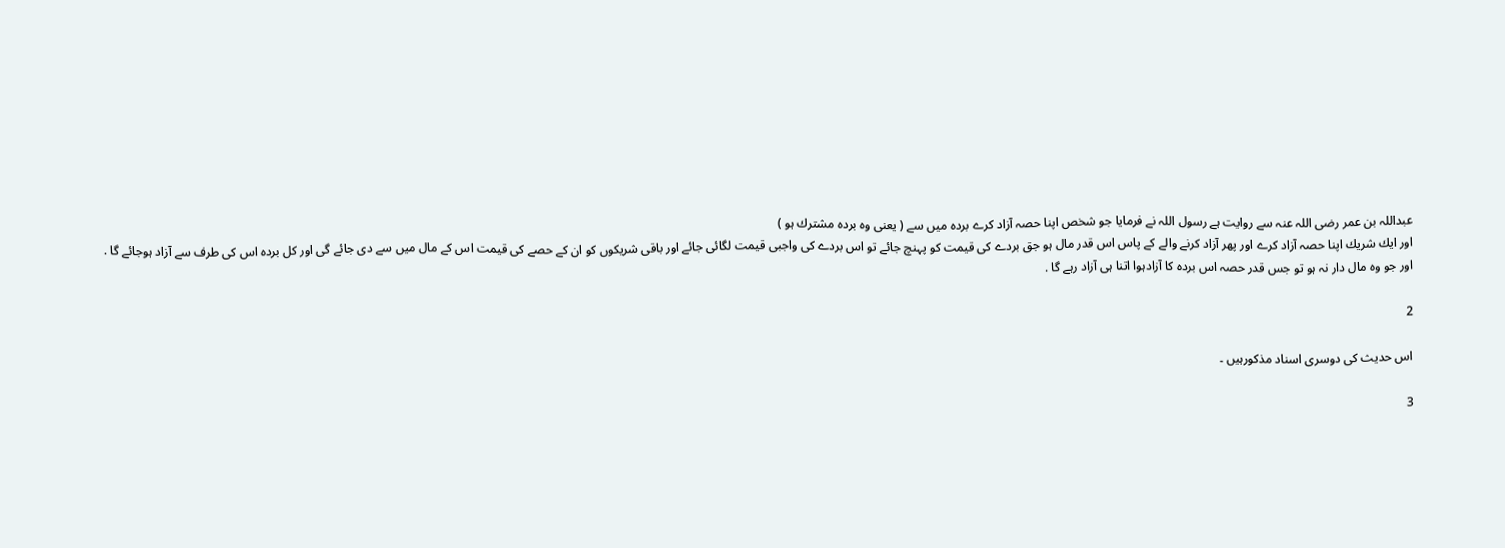عبداللہ ‌بن ‌عمر ‌رضی ‌اللہ ‌عنہ ‌سے ‌روایت ‌ہے ‌رسول ‌اللہ ‌نے ‌فرمایا ‌جو ‌شخص ‌اپنا ‌حصہ ‌آزاد ‌كرے ‌بردہ ‌میں ‌سے ( یعنی ‌وہ ‌بردہ ‌مشترك ‌ہو ) اور ‌ایك ‌شریك ‌اپنا ‌حصہ ‌آزاد ‌كرے ‌اور ‌پھر ‌آزاد ‌كرنے ‌والے ‌كے ‌پاس ‌اس ‌قدر ‌مال ‌ہو ‌جق ‌بردے ‌كی ‌قیمت ‌كو ‌پہنچ ‌جائے ‌تو ‌اس ‌بردے ‌كی ‌واجبی ‌قیمت ‌لگائی ‌جائے ‌اور ‌باقی ‌شریكوں ‌كو ‌ان ‌كے ‌حصے ‌كی ‌قیمت ‌اس ‌كے ‌مال ‌میں ‌سے ‌دی ‌جائے ‌گی ‌اور ‌كل ‌بردہ ‌اس ‌كی ‌طرف ‌سے ‌آزاد ‌ہوجائے ‌گا ‌. اور ‌جو ‌وہ ‌مال ‌دار ‌نہ ‌ہو ‌تو ‌جس ‌قدر ‌حصہ ‌اس ‌بردہ ‌كا ‌آزادہوا ‌اتنا ‌ہی ‌آزاد ‌رہے ‌گا ‌.

2

اس حدیث کی دوسری اسناد مذکورہیں ۔

3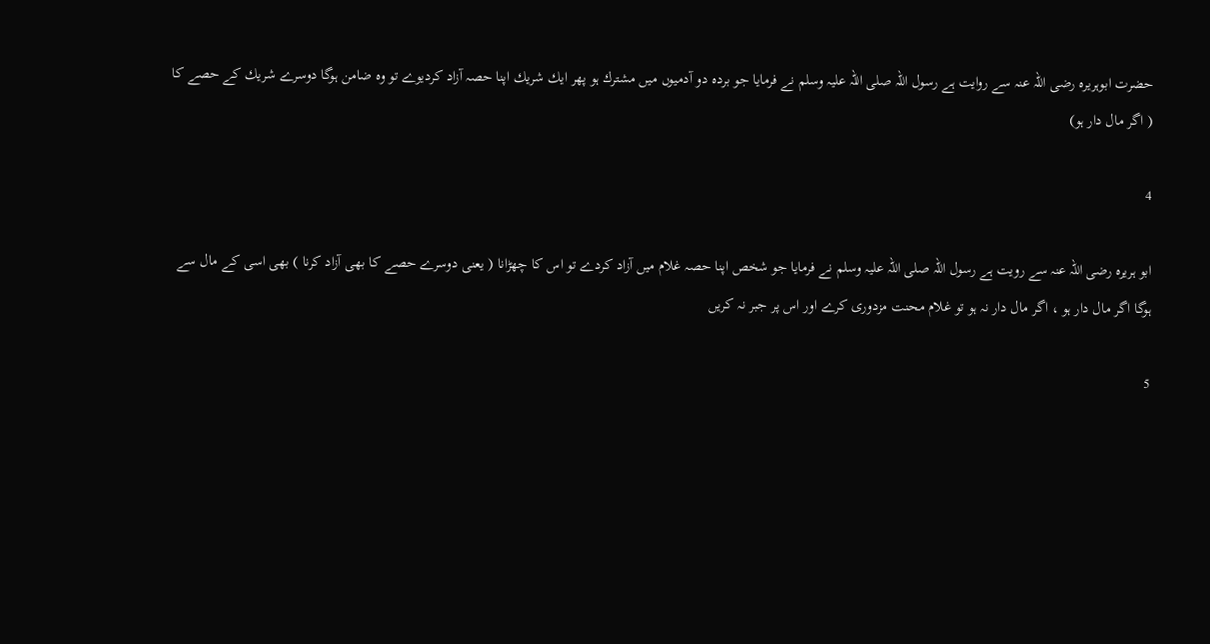حضرت ‌ابوہریرہ ‌رضی ‌اللہ ‌عنہ ‌سے ‌روایت ‌ہے ‌رسول ‌اللہ ‌صلی ‌اللہ ‌علیہ ‌وسلم ‌نے ‌فرمایا ‌جو ‌بردہ ‌دو ‌آدمیوں ‌میں ‌مشترك ‌ہو ‌پھر ‌ایك ‌شریك ‌اپنا ‌حصہ ‌آزاد ‌كردیوے ‌تو ‌وہ ‌ضامن ‌ہوگا ‌دوسرے ‌شریك ‌كے ‌حصے ‌كا ( اگر ‌مال ‌دار ‌ہو)

4

ابو ‌ہریرہ ‌رضی ‌اللہ ‌عنہ ‌سے ‌رویت ‌ہے ‌رسول ‌اللہ ‌صلی ‌اللہ ‌علیہ ‌وسلم ‌نے ‌فرمایا ‌جو ‌شخص ‌اپنا ‌حصہ ‌غلام ‌میں ‌آزاد ‌كردے ‌تو ‌اس ‌كا ‌چھڑانا ( یعنی ‌دوسرے ‌حصے ‌كا ‌بھی ‌آزاد ‌كرنا ) بھی ‌اسی ‌كے ‌مال ‌سے ہوگا ‌اگر ‌مال ‌دار ‌ہو ، ‌اگر ‌مال ‌دار ‌نہ ‌ہو ‌تو ‌غلام ‌محنت ‌مزدوری ‌كرے ‌اور ‌اس ‌پر ‌جبر ‌نہ ‌كریں ‌

5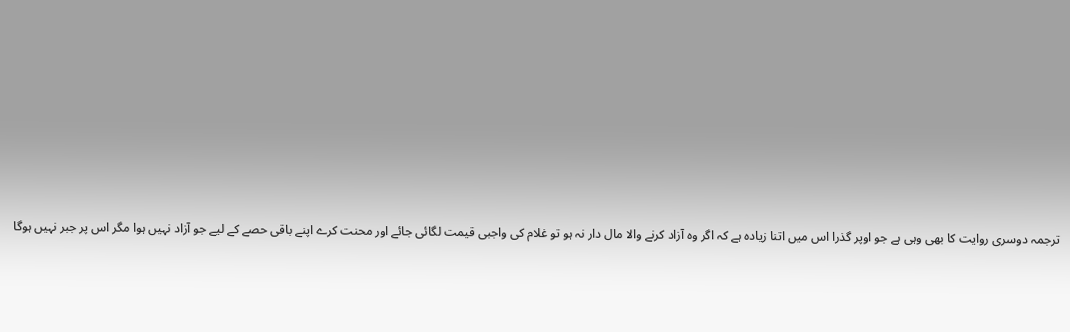ترجمہ ‌دوسری ‌روایت ‌كا ‌بھی ‌وہی ‌ہے ‌جو ‌اوپر ‌گذرا ‌اس ‌میں ‌اتنا ‌زیادہ ‌ہے ‌كہ ‌اگر ‌وہ ‌آزاد ‌كرنے ‌والا ‌مال ‌دار ‌نہ ‌ہو ‌تو ‌غلام ‌كی ‌واجبی ‌قیمت ‌لگائی ‌جائے ‌اور ‌محنت ‌كرے ‌اپنے ‌باقی ‌حصے ‌كے ‌لیے ‌جو ‌آزاد ‌نہیں ‌ہوا ‌مگر ‌اس ‌پر ‌جبر ‌نہیں ‌ہوگا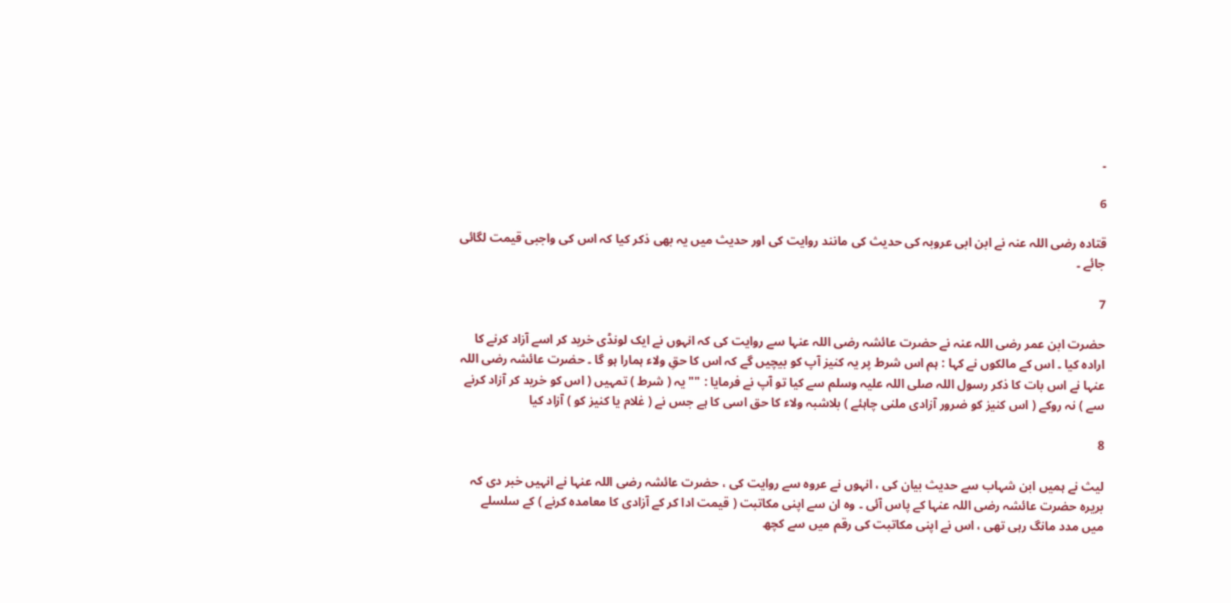۔ ‌

6

قتادہ ‌رضی ‌اللہ ‌عنہ ‌نے ‌ابن ‌ابی ‌عروبہ ‌كی ‌حدیث ‌كی ‌مانند ‌روایت ‌كی ‌اور ‌حدیث ‌میں ‌یہ ‌بھی ‌ذكر ‌كیا ‌كہ ‌اس ‌كی ‌واجبی ‌قیمت ‌لگائی جائے ۔

7

حضرت ابن عمر رضی اللہ عنہ نے حضرت عائشہ رضی اللہ عنہا سے روایت کی کہ انہوں نے ایک لونڈی خرید کر اسے آزاد کرنے کا ارادہ کیا ۔ اس کے مالکوں نے کہا : ہم اس شرط پر یہ کنیز آپ کو بیچیں گے کہ اس کا حقِ ولاء ہمارا ہو گا ۔ حضرت عائشہ رضی اللہ عنہا نے اس بات کا ذکر رسول اللہ صلی اللہ علیہ وسلم سے کیا تو آپ نے فرمایا : "" یہ ( شرط ) تمہیں ( اس کو خرید کر آزاد کرنے سے ) نہ روکے ( اس کنیز کو ضرور آزادی ملنی چاہئے ) بلاشبہ ولاء کا حق اسی کا ہے جس نے ( غلام یا کنیز کو ) آزاد کیا

8

لیث نے ہمیں ابن شہاب سے حدیث بیان کی ، انہوں نے عروہ سے روایت کی ، حضرت عائشہ رضی اللہ عنہا نے انہیں خبر دی کہ بریرہ حضرت عائشہ رضی اللہ عنہا کے پاس آئی ۔ وہ ان سے اپنی مکاتبت ( قیمت ادا کر کے آزادی کا معامدہ کرنے ) کے سلسلے میں مدد مانگ رہی تھی ، اس نے اپنی مکاتبت کی رقم میں سے کچھ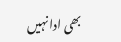بھی ادا نہیں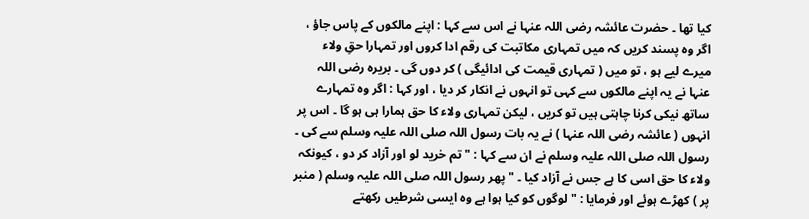کیا تھا ۔ حضرت عائشہ رضی اللہ عنہا نے اس سے کہا : اپنے مالکوں کے پاس جاؤ ، اگر وہ پسند کریں کہ میں تمہاری مکاتبت کی رقم ادا کروں اور تمہارا حقِ ولاء میرے لیے ہو ، تو میں ( تمہاری قیمت کی ادائیگی ) کر دوں گی ۔ بریرہ رضی اللہ عنہا نے یہ اپنے مالکوں سے کہی تو انہوں نے انکار کر دیا ، اور کہا : اگر وہ تمہارے ساتھ نیکی کرنا چاہتی ہیں تو کریں ، لیکن تمہاری ولاء کا حق ہمارا ہی ہو گا ۔ اس پر انہوں ( عائشہ رضی اللہ عنہا ) نے یہ بات رسول اللہ صلی اللہ علیہ وسلم سے کی ۔ رسول اللہ صلی اللہ علیہ وسلم نے ان سے کہا : " تم خرید لو اور آزاد کر دو ، کیونکہ ولاء کا حق اسی کا ہے جس نے آزاد کیا ۔ " پھر رسول اللہ صلی اللہ علیہ وسلم ( منبر پر ) کھڑے ہوئے اور فرمایا : " لوگوں کو کیا ہوا ہے وہ ایسی شرطیں رکھتے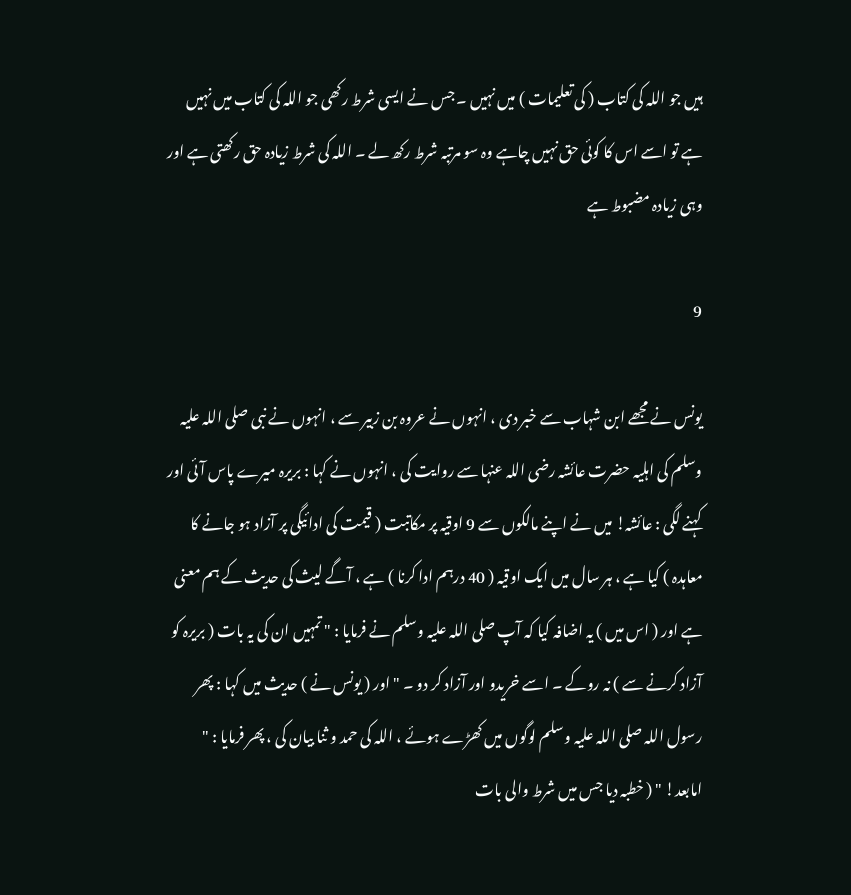ہیں جو اللہ کی کتاب ( کی تعلیمات ) میں نہیں ۔ جس نے ایسی شرط رکھی جو اللہ کی کتاب میں نہیں ہے تو اسے اس کا کوئی حق نہیں چاہے وہ سو مرتبہ شرط رکھ لے ۔ اللہ کی شرط زیادہ حق رکھتی ہے اور وہی زیادہ مضبوط ہے

9

یونس نے مجھے ابن شہاب سے خبر دی ، انہوں نے عروہ بن زبیر سے ، انہوں نے نبی صلی اللہ علیہ وسلم کی اہلیہ حضرت عائشہ رضی اللہ عنہا سے روایت کی ، انہوں نے کہا : بریرہ میرے پاس آئی اور کہنے لگی : عائشہ! میں نے اپنے مالکوں سے 9 اوقیہ پر مکاتبت ( قیمت کی ادائیگی پر آزاد ہو جانے کا معاہدہ ) کیا ہے ، ہر سال میں ایک اوقیہ ( 40 درہم ادا کرنا ) ہے ، آگے لیث کی حدیث کے ہم معنی ہے اور ( اس میں ) یہ اضافہ کیا کہ آپ صلی اللہ علیہ وسلم نے فرمایا : " تمہیں ان کی یہ بات ( بریرہ کو آزاد کرنے سے ) نہ روکے ۔ اسے خریدو اور آزاد کر دو ۔ " اور ( یونس نے ) حدیث میں کہا : پھر رسول اللہ صلی اللہ علیہ وسلم لوگوں میں کھڑے ہوئے ، اللہ کی حمد و ثنا بیان کی ، پھر فرمایا : " امابعد! " ( خطبہ دیا جس میں شرط والی بات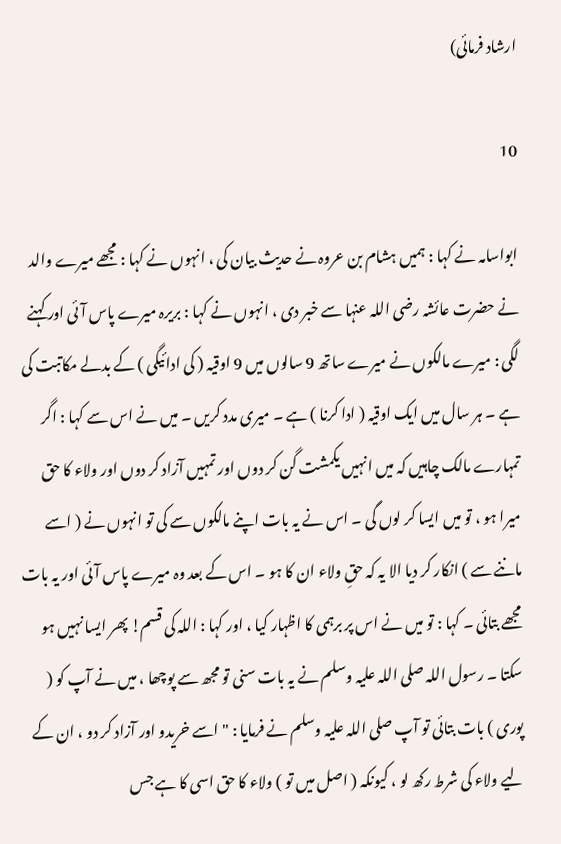ارشاد فرمائی)

10

ابواسامہ نے کہا : ہمیں ہشام بن عروہ نے حدیث بیان کی ، انہوں نے کہا : مجھے میرے والد نے حضرت عائشہ رضی اللہ عنہا سے خبر دی ، انہوں نے کہا : بریرہ میرے پاس آئی اور کہنے لگی : میرے مالکوں نے میرے ساتھ 9 سالوں میں 9 اوقیہ ( کی ادائیگی ) کے بدلے مکاتبت کی ہے ۔ ہر سال میں ایک اوقیہ ( ادا کرنا ) ہے ۔ میری مدد کریں ۔ میں نے اس سے کہا : اگر تمہارے مالک چاہیں کہ میں انہیں یکمشت گن کر دوں اور تمہیں آزاد کر دوں اور ولاء کا حق میرا ہو ، تو میں ایسا کر لوں گی ۔ اس نے یہ بات اپنے مالکوں سے کی تو انہوں نے ( اسے ماننے سے ) انکار کر دیا الا یہ کہ حقِ ولاء ان کا ہو ۔ اس کے بعد وہ میرے پاس آئی اور یہ بات مجھے بتائی ۔ کہا : تو میں نے اس پر برہمی کا اظہار کیا ، اور کہا : اللہ کی قسم! پھر ایسا نہیں ہو سکتا ۔ رسول اللہ صلی اللہ علیہ وسلم نے یہ بات سنی تو مجھ سے پوچھا ، میں نے آپ کو ( پوری ) بات بتائی تو آپ صلی اللہ علیہ وسلم نے فرمایا : " اسے خریدو اور آزاد کر دو ، ان کے لیے ولاء کی شرط رکھ لو ، کیونکہ ( اصل میں تو ) ولاء کا حق اسی کا ہے جس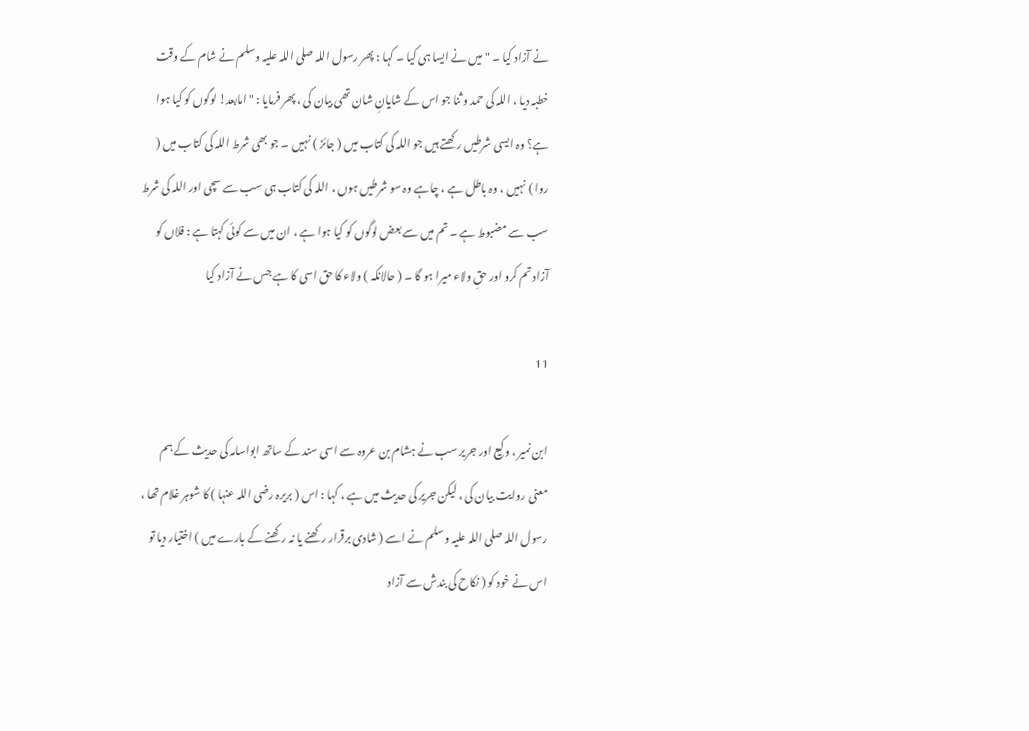نے آزاد کیا ۔ " میں نے ایسا ہی کیا ۔ کہا : پھر رسول اللہ صلی اللہ علیہ وسلم نے شام کے وقت خطبہ دیا ، اللہ کی حمد و ثنا جو اس کے شایانِ شان تھی بیان کی ، پھر فرمایا : " امابعد! لوگوں کو کیا ہوا ہے؟ وہ ایسی شرطیں رکھتے ہیں جو اللہ کی کتاب میں ( جائز ) نہیں ۔ جو بھی شرط اللہ کی کتاب میں ( روا ) نہیں ، وہ باطل ہے ، چاہے وہ سو شرطیں ہوں ، اللہ کی کتاب ہی سب سے سچی اور اللہ کی شرط سب سے مضبوط ہے ۔ تم میں سے بعض لوگوں کو کیا ہوا ہے ، ان میں سے کوئی کہتا ہے : فلاں کو آزاد تم کرو اور حقِ ولاء میرا ہو گا ۔ ( حالانکہ ) ولاء کا حق اسی کا ہے جس نے آزاد کیا

11

ابن نمیر ، وکیع اور جریر سب نے ہشام بن عروہ سے اسی سند کے ساتھ ابواسامہ کی حدیث کے ہم معنی روایت بیان کی ، لیکن جریر کی حدیث میں ہے ، کہا : اس ( بریرہ رضی اللہ عنہا ) کا شوہر غلام تھا ، رسول اللہ صلی اللہ علیہ وسلم نے اسے ( شادی برقرار رکھنے یا نہ رکھنے کے بارے میں ) اختیار دیا تو اس نے خود کو ( نکاح کی بندش سے آزاد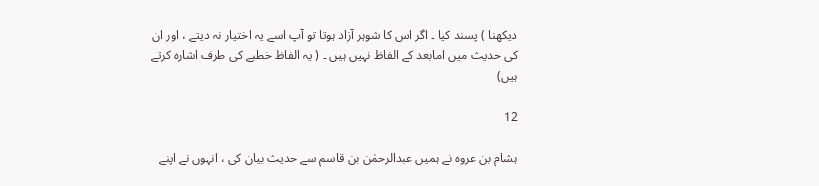دیکھنا ) پسند کیا ۔ اگر اس کا شوہر آزاد ہوتا تو آپ اسے یہ اختیار نہ دیتے ، اور ان کی حدیث میں امابعد کے الفاظ نہیں ہیں ۔ ( یہ الفاظ خطبے کی طرف اشارہ کرتے ہیں)

12

ہشام بن عروہ نے ہمیں عبدالرحمٰن بن قاسم سے حدیث بیان کی ، انہوں نے اپنے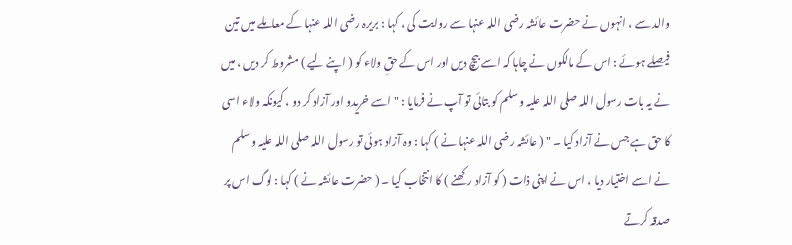والد سے ، انہوں نے حضرت عائشہ رضی اللہ عنہا سے روایت کی ، کہا : بریرہ رضی اللہ عنہا کے معاملے میں تین فیصلے ہوئے : اس کے مالکوں نے چاہا کہ اسے بیچ دیں اور اس کے حقِ ولاء کو ( اپنے لیے ) مشروط کر دیں ، میں نے یہ بات رسول اللہ صلی اللہ علیہ وسلم کو بتائی تو آپ نے فرمایا : " اسے خریدو اور آزاد کر دو ، کیونکہ ولاء اسی کا حق ہے جس نے آزاد کیا ۔ " ( عائشہ رضی اللہ عنہا نے ) کہا : وہ آزاد ہوئی تو رسول اللہ صلی اللہ علیہ وسلم نے اسے اختیار دیا ، اس نے اپنی ذات ( کو آزاد رکھنے ) کا انتخاب کیا ۔ ( حضرت عائشہ نے ) کہا : لوگ اس پر صدقہ کرتے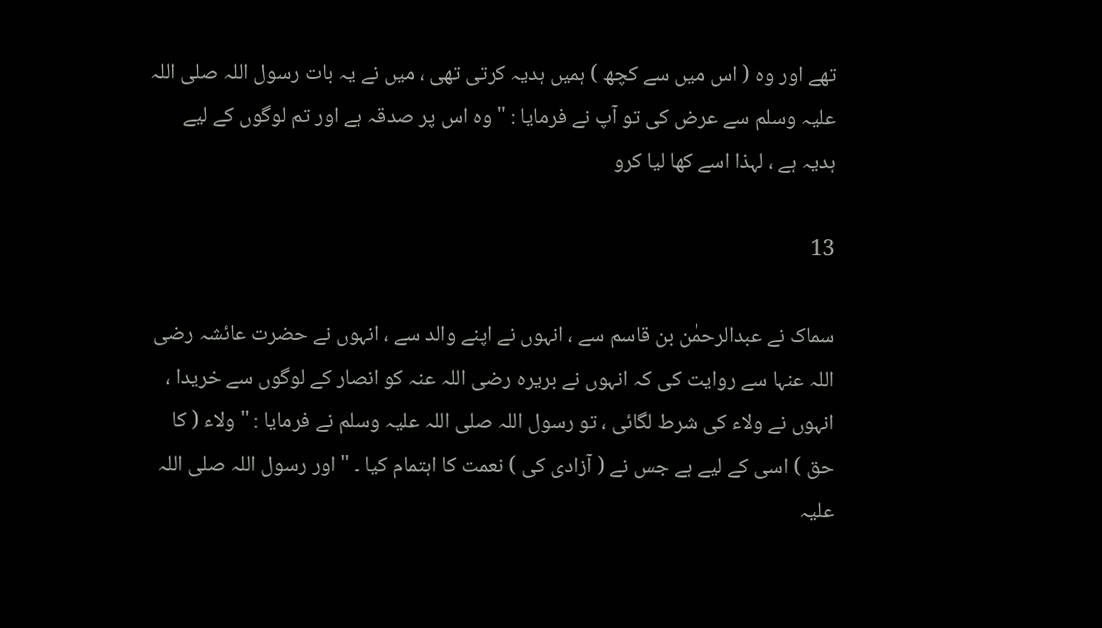تھے اور وہ ( اس میں سے کچھ ) ہمیں ہدیہ کرتی تھی ، میں نے یہ بات رسول اللہ صلی اللہ علیہ وسلم سے عرض کی تو آپ نے فرمایا : " وہ اس پر صدقہ ہے اور تم لوگوں کے لیے ہدیہ ہے ، لہذا اسے کھا لیا کرو

13

سماک نے عبدالرحمٰن بن قاسم سے ، انہوں نے اپنے والد سے ، انہوں نے حضرت عائشہ رضی اللہ عنہا سے روایت کی کہ انہوں نے بریرہ رضی اللہ عنہ کو انصار کے لوگوں سے خریدا ، انہوں نے ولاء کی شرط لگائی ، تو رسول اللہ صلی اللہ علیہ وسلم نے فرمایا : " ولاء ( کا حق ) اسی کے لیے ہے جس نے ( آزادی کی ) نعمت کا اہتمام کیا ۔ " اور رسول اللہ صلی اللہ علیہ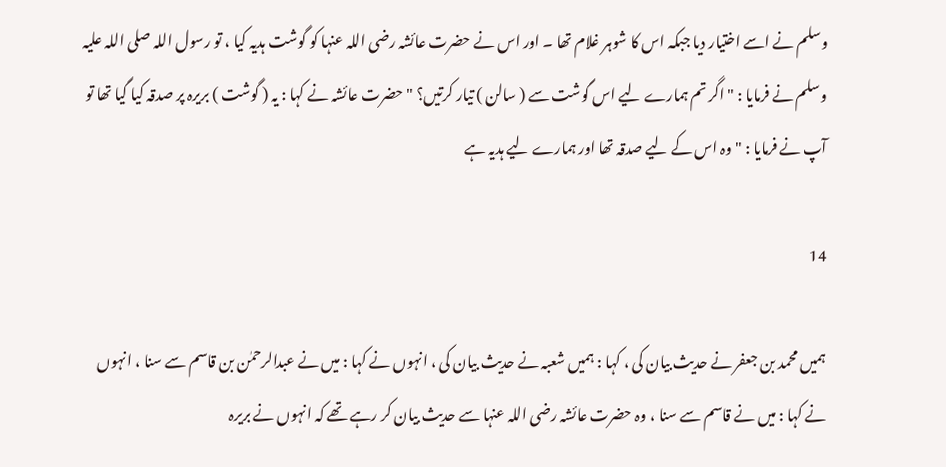وسلم نے اسے اختیار دیا جبکہ اس کا شوہر غلام تھا ۔ اور اس نے حضرت عائشہ رضی اللہ عنہا کو گوشت ہدیہ کیا ، تو رسول اللہ صلی اللہ علیہ وسلم نے فرمایا : " اگر تم ہمارے لیے اس گوشت سے ( سالن ) تیار کرتیں؟ " حضرت عائشہ نے کہا : یہ ( گوشت ) بریرہ پر صدقہ کیا گیا تھا تو آپ نے فرمایا : " وہ اس کے لیے صدقہ تھا اور ہمارے لیے ہدیہ ہے

14

ہمیں محمد بن جعفر نے حدیث بیان کی ، کہا : ہمیں شعبہ نے حدیث بیان کی ، انہوں نے کہا : میں نے عبدالرحمٰن بن قاسم سے سنا ، انہوں نے کہا : میں نے قاسم سے سنا ، وہ حضرت عائشہ رضی اللہ عنہا سے حدیث بیان کر رہے تھے کہ انہوں نے بریرہ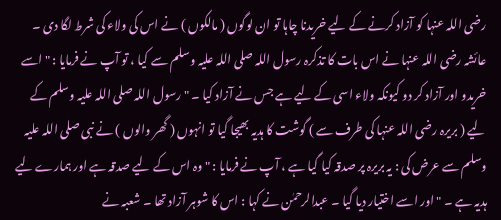رضی اللہ عنہا کو آزاد کرنے کے لیے خریدنا چاہا تو ان لوگوں ( مالکوں ) نے اس کی ولاء کی شرط لگا دی ۔ عائشہ رضی اللہ عنہا نے اس بات کا تذکرہ رسول اللہ صلی اللہ علیہ وسلم سے کیا ، تو آپ نے فرمایا : " اسے خریدو اور آزاد کر دو کیونکہ ولاء اسی کے لیے ہے جس نے آزاد کیا ۔ " رسول اللہ صلی اللہ علیہ وسلم کے لیے ( بریرہ رضی اللہ عنہا کی طرف سے ) گوشت کا ہدیہ بھیجا گیا تو انہوں ( گھر والوں ) نے نبی صلی اللہ علیہ وسلم سے عرض کی : یہ بریرہ پر صدقہ کیا گیا ہے ، آپ نے فرمایا : " وہ اس کے لیے صدقہ ہے اور ہمارے لیے ہدیہ ہے ۔ " اور اسے اختیار دیا گیا ۔ عبدالرحمٰن نے کہا : اس کا شوہر آزاد تھا ۔ شعبہ نے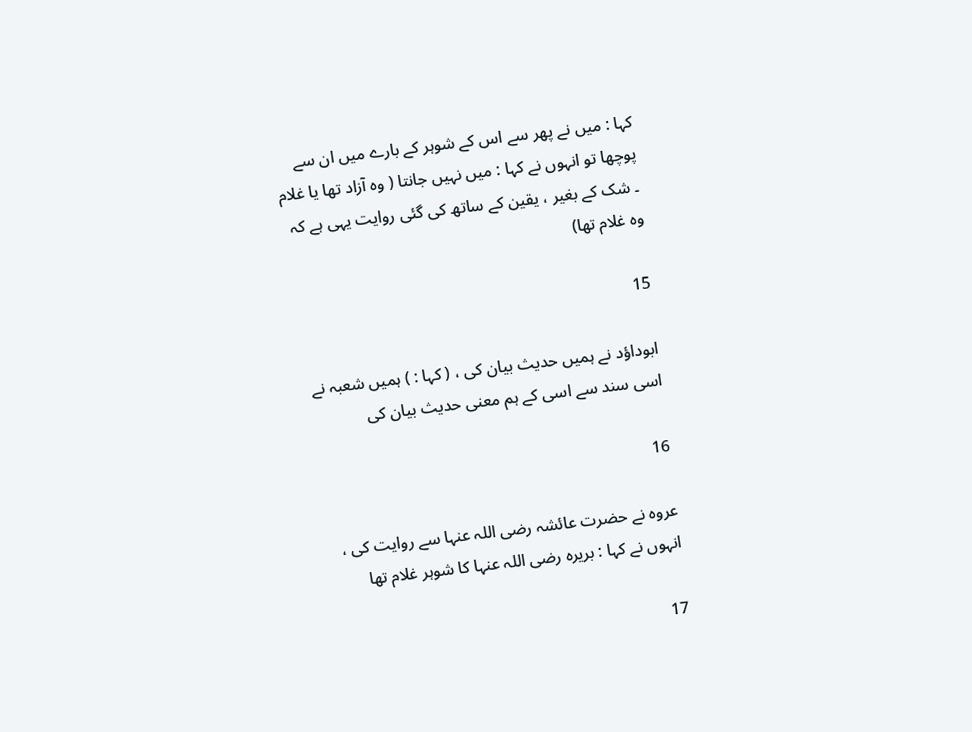کہا : میں نے پھر سے اس کے شوہر کے بارے میں ان سے پوچھا تو انہوں نے کہا : میں نہیں جانتا ( وہ آزاد تھا یا غلام ۔ شک کے بغیر ، یقین کے ساتھ کی گئی روایت یہی ہے کہ وہ غلام تھا)

15

ابوداؤد نے ہمیں حدیث بیان کی ، ( کہا : ) ہمیں شعبہ نے اسی سند سے اسی کے ہم معنی حدیث بیان کی

16

عروہ نے حضرت عائشہ رضی اللہ عنہا سے روایت کی ، انہوں نے کہا : بریرہ رضی اللہ عنہا کا شوہر غلام تھا

17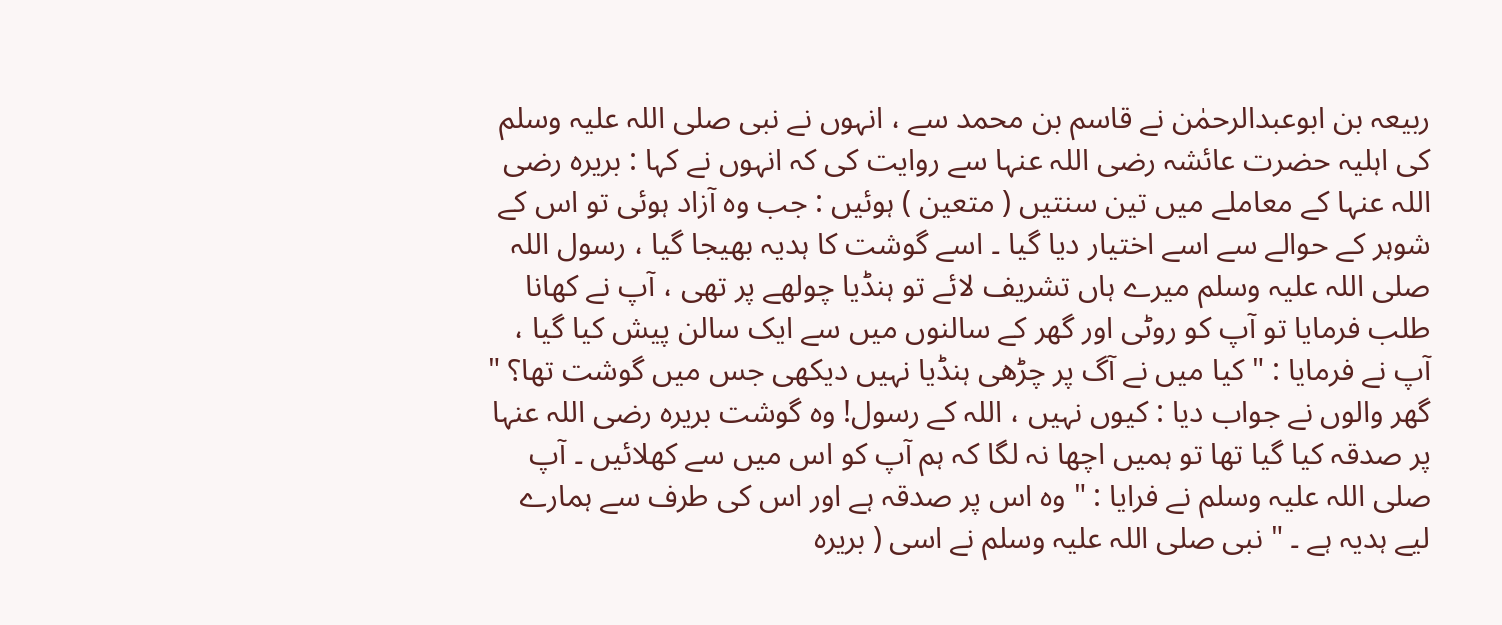ربیعہ بن ابوعبدالرحمٰن نے قاسم بن محمد سے ، انہوں نے نبی صلی اللہ علیہ وسلم کی اہلیہ حضرت عائشہ رضی اللہ عنہا سے روایت کی کہ انہوں نے کہا : بریرہ رضی اللہ عنہا کے معاملے میں تین سنتیں ( متعین ) ہوئیں : جب وہ آزاد ہوئی تو اس کے شوہر کے حوالے سے اسے اختیار دیا گیا ۔ اسے گوشت کا ہدیہ بھیجا گیا ، رسول اللہ صلی اللہ علیہ وسلم میرے ہاں تشریف لائے تو ہنڈیا چولھے پر تھی ، آپ نے کھانا طلب فرمایا تو آپ کو روٹی اور گھر کے سالنوں میں سے ایک سالن پیش کیا گیا ، آپ نے فرمایا : " کیا میں نے آگ پر چڑھی ہنڈیا نہیں دیکھی جس میں گوشت تھا؟ " گھر والوں نے جواب دیا : کیوں نہیں ، اللہ کے رسول! وہ گوشت بریرہ رضی اللہ عنہا پر صدقہ کیا گیا تھا تو ہمیں اچھا نہ لگا کہ ہم آپ کو اس میں سے کھلائیں ۔ آپ صلی اللہ علیہ وسلم نے فرایا : " وہ اس پر صدقہ ہے اور اس کی طرف سے ہمارے لیے ہدیہ ہے ۔ " نبی صلی اللہ علیہ وسلم نے اسی ( بریرہ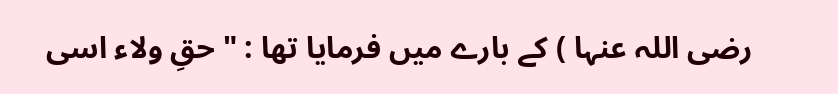رضی اللہ عنہا ) کے بارے میں فرمایا تھا : " حقِ ولاء اسی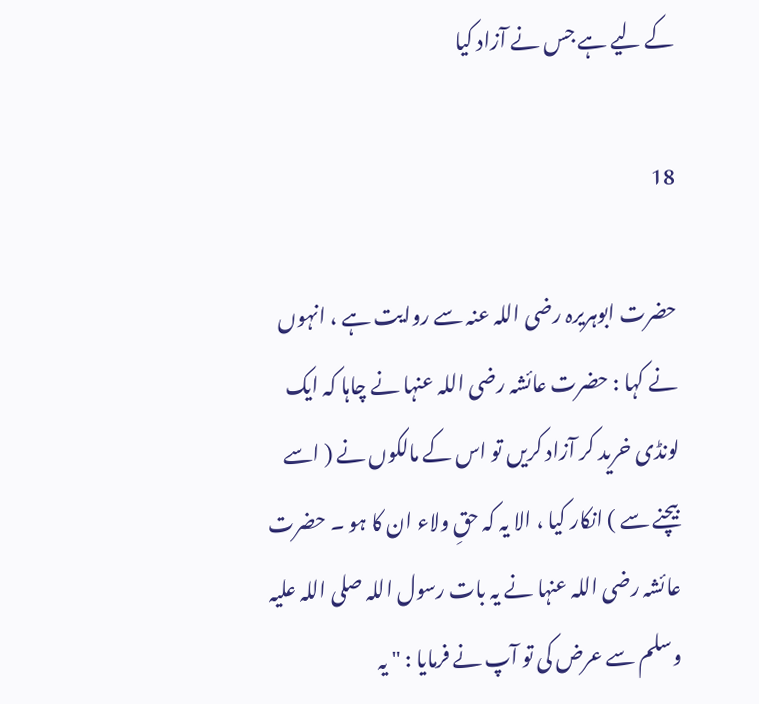کے لیے ہے جس نے آزاد کیا

18

حضرت ابوہریرہ رضی اللہ عنہ سے روایت ہے ، انہوں نے کہا : حضرت عائشہ رضی اللہ عنہا نے چاہا کہ ایک لونڈی خرید کر آزاد کریں تو اس کے مالکوں نے ( اسے بیچنے سے ) انکار کیا ، الا یہ کہ حقِ ولاء ان کا ہو ۔ حضرت عائشہ رضی اللہ عنہا نے یہ بات رسول اللہ صلی اللہ علیہ وسلم سے عرض کی تو آپ نے فرمایا : " یہ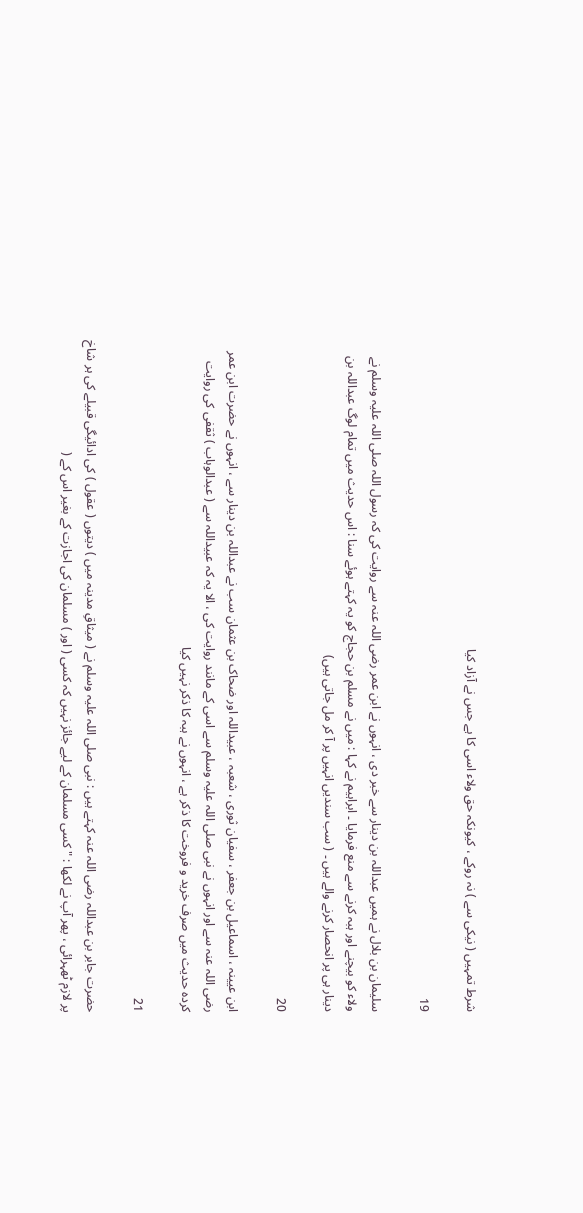شرط تمہیں ( نیکی سے ) نہ روکے ، کیونکہ حق ولاء اسی کا ہے جس نے آزاد کیا

19

سلیمان بن بلال نے ہمیں عبداللہ بن دینار سے خبر دی ، انہوں نے ابن عمر رضی اللہ عنہ سے روایت کی کہ رسول اللہ صلی اللہ علیہ وسلم نے ولاء کو بیچنے اور ہبہ کرنے سے منع فرمایا ۔ ابراہیم نے کہا : میں نے مسلم بن حجاج کو یہ کہتے ہوئے سنا : اس حدیث میں تمام لوگ عبداللہ بن دینار ہی پر انحصار کرنے والے ہیں ۔ ( سب سندیں انہیں پر آ کر مل جاتی ہیں)

20

ابن عیینہ ، اسماعیل بن جعفر ، سفیان ثوری ، شعبہ ، عبیداللہ اور ضحاک بن عثمان سب نے عبداللہ بن دینار سے ، انہوں نے حضرت ابن عمر رضی اللہ عنہ سے اور انہوں نے نبی صلی اللہ علیہ وسلم سے اسی کے مانند روایت کی ، الا یہ کہ عبیداللہ سے ( عبدالوہاب ) ثقفی کی روایت کردہ حدیث میں صرف خرید و فروخت کا ذکر ہے ، انہوں نے ہبہ کا ذکر نہیں کیا

21

حضرت جابر بن عبداللہ رضی اللہ عنہ کہتے ہیں : نبی صلی اللہ علیہ وسلم نے ( میثاقِ مدینہ میں ) دیتوں ( عقول ) کی ادائیگی قبیلے کی ہر شاخ پر لازم ٹھہرائی ، پھر آپ نے لکھا : " کسی مسلمان کے لیے جائز نہیں کہ کسی ( اور ) مسلمان کی اجازت کے بغیر اس کے (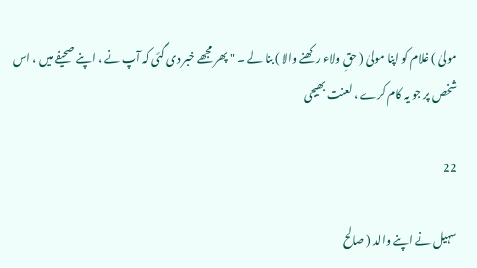مولیٰ ) غلام کو اپنا مولیٰ ( حقِ ولاء رکھنے والا ) بنا لے ۔ " پھر مجھے خبر دی گئی کہ آپ نے ، اپنے صحیفے میں ، اس شخص پر جو یہ کام کرے ، لعنت بھیجی

22

سہیل نے اپنے والد ( صالح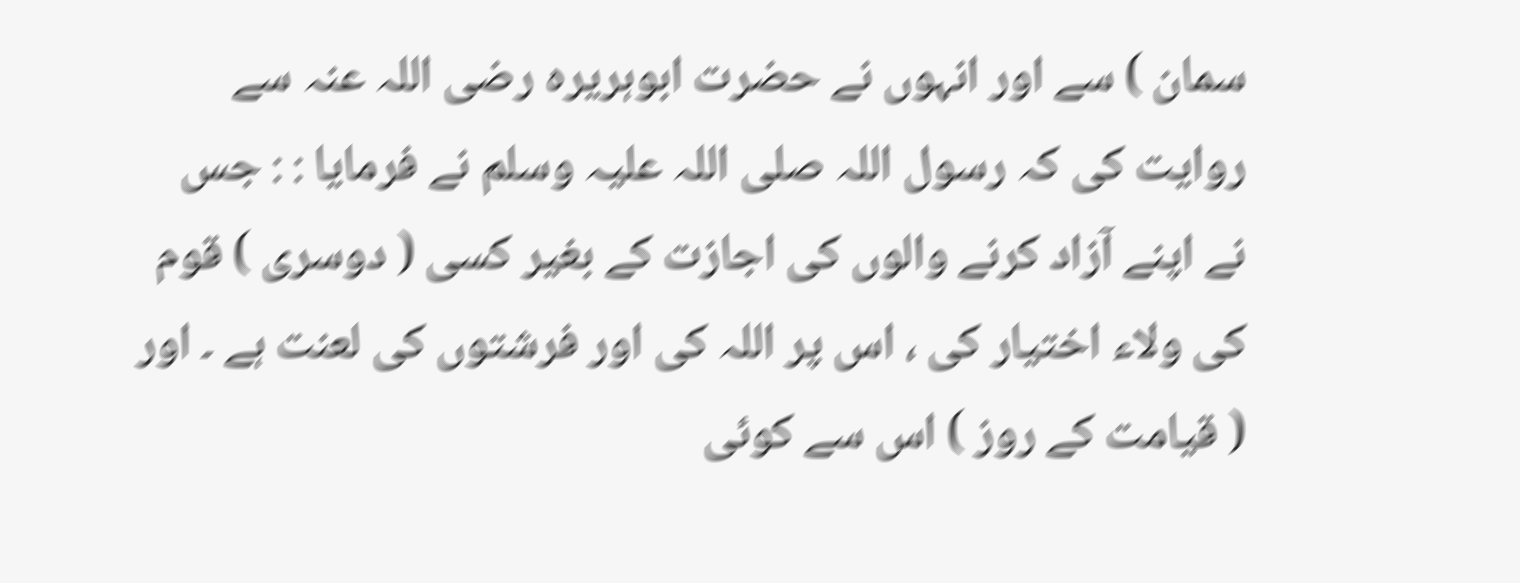سمان ) سے اور انہوں نے حضرت ابوہریرہ رضی اللہ عنہ سے روایت کی کہ رسول اللہ صلی اللہ علیہ وسلم نے فرمایا : : جس نے اپنے آزاد کرنے والوں کی اجازت کے بغیر کسی ( دوسری ) قوم کی ولاء اختیار کی ، اس پر اللہ کی اور فرشتوں کی لعنت ہے ۔ اور ( قیامت کے روز ) اس سے کوئی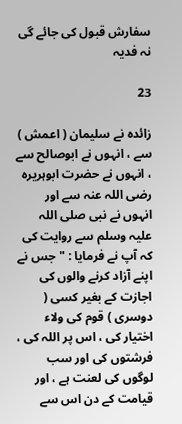سفارش قبول کی جائے گی نہ فدیہ

23

زائدہ نے سلیمان ( اعمش ) سے ، انہوں نے ابوصالح سے ، انہوں نے حضرت ابوہریرہ رضی اللہ عنہ سے اور انہوں نے نبی صلی اللہ علیہ وسلم سے روایت کی کہ آپ نے فرمایا : " جس نے اپنے آزاد کرنے والوں کی اجازت کے بغیر کسی ( دوسری ) قوم کی ولاء اختیار کی ، اس پر اللہ کی ، فرشتوں کی اور سب لوگوں کی لعنت ہے ، اور قیامت کے دن اس سے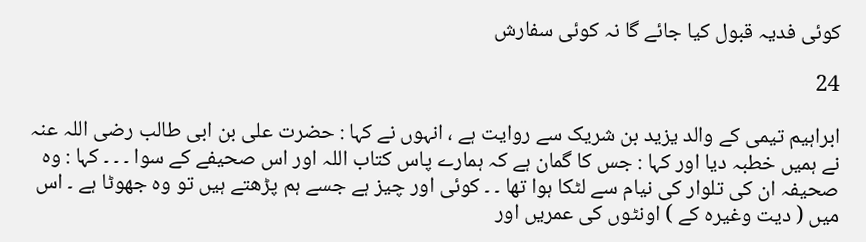کوئی فدیہ قبول کیا جائے گا نہ کوئی سفارش

24

ابراہیم تیمی کے والد یزید بن شریک سے روایت ہے ، انہوں نے کہا : حضرت علی بن ابی طالب رضی اللہ عنہ نے ہمیں خطبہ دیا اور کہا : جس کا گمان ہے کہ ہمارے پاس کتاب اللہ اور اس صحیفے کے سوا ۔ ۔ ۔ کہا : وہ صحیفہ ان کی تلوار کی نیام سے لٹکا ہوا تھا ۔ ۔ کوئی اور چیز ہے جسے ہم پڑھتے ہیں تو وہ جھوٹا ہے ۔ اس میں ( دیت وغیرہ کے ) اونٹوں کی عمریں اور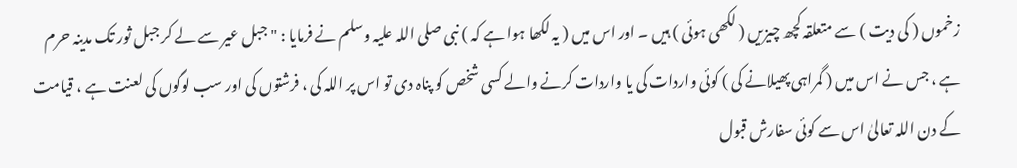زخموں ( کی دیت ) سے متعلقہ کچھ چیزیں ( لکھی ہوئی ) ہیں ۔ اور اس میں ( یہ لکھا ہوا ہے کہ ) نبی صلی اللہ علیہ وسلم نے فرمایا : " جبل عیر سے لے کر جبل ثور تک مدینہ حرم ہے ، جس نے اس میں ( گمراہی پھیلانے کی ) کوئی واردات کی یا واردات کرنے والے کسی شخص کو پناہ دی تو اس پر اللہ کی ، فرشتوں کی اور سب لوگوں کی لعنت ہے ، قیامت کے دن اللہ تعالیٰ اس سے کوئی سفارش قبول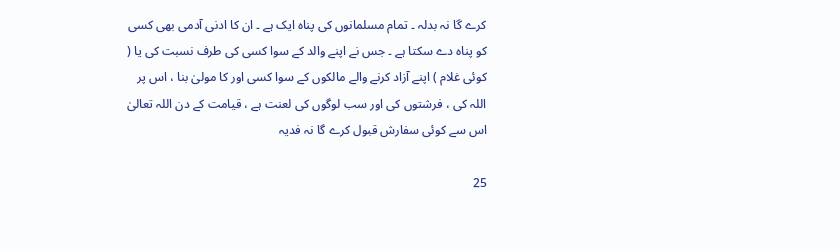کرے گا نہ بدلہ ۔ تمام مسلمانوں کی پناہ ایک ہے ۔ ان کا ادنی آدمی بھی کسی کو پناہ دے سکتا ہے ۔ جس نے اپنے والد کے سوا کسی کی طرف نسبت کی یا ( کوئی غلام ) اپنے آزاد کرنے والے مالکوں کے سوا کسی اور کا مولیٰ بنا ، اس پر اللہ کی ، فرشتوں کی اور سب لوگوں کی لعنت ہے ، قیامت کے دن اللہ تعالیٰ اس سے کوئی سفارش قبول کرے گا نہ فدیہ

25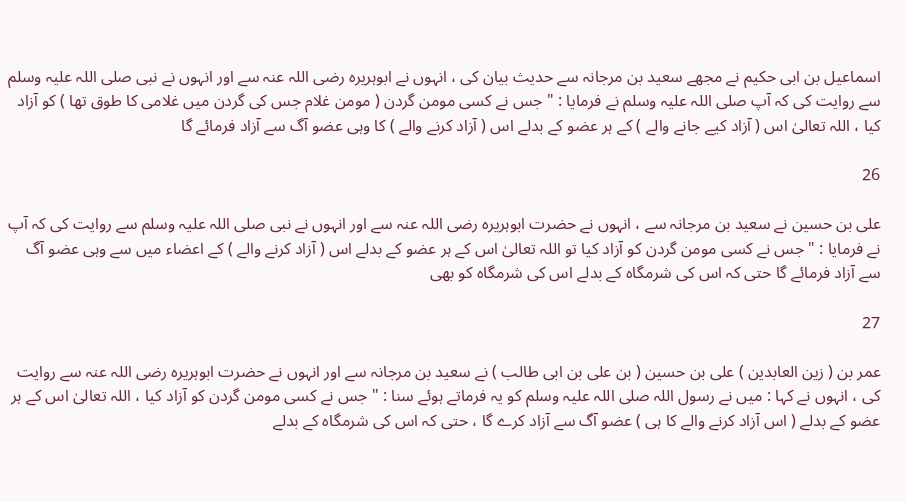اسماعیل بن ابی حکیم نے مجھے سعید بن مرجانہ سے حدیث بیان کی ، انہوں نے ابوہریرہ رضی اللہ عنہ سے اور انہوں نے نبی صلی اللہ علیہ وسلم سے روایت کی کہ آپ صلی اللہ علیہ وسلم نے فرمایا : " جس نے کسی مومن گردن ( مومن غلام جس کی گردن میں غلامی کا طوق تھا ) کو آزاد کیا ، اللہ تعالیٰ اس ( آزاد کیے جانے والے ) کے ہر عضو کے بدلے اس ( آزاد کرنے والے ) کا وہی عضو آگ سے آزاد فرمائے گا

26

علی بن حسین نے سعید بن مرجانہ سے ، انہوں نے حضرت ابوہریرہ رضی اللہ عنہ سے اور انہوں نے نبی صلی اللہ علیہ وسلم سے روایت کی کہ آپ نے فرمایا : " جس نے کسی مومن گردن کو آزاد کیا تو اللہ تعالیٰ اس کے ہر عضو کے بدلے اس ( آزاد کرنے والے ) کے اعضاء میں سے وہی عضو آگ سے آزاد فرمائے گا حتی کہ اس کی شرمگاہ کے بدلے اس کی شرمگاہ کو بھی

27

عمر بن ( زین العابدین ) علی بن حسین ( بن علی بن ابی طالب ) نے سعید بن مرجانہ سے اور انہوں نے حضرت ابوہریرہ رضی اللہ عنہ سے روایت کی ، انہوں نے کہا : میں نے رسول اللہ صلی اللہ علیہ وسلم کو یہ فرماتے ہوئے سنا : " جس نے کسی مومن گردن کو آزاد کیا ، اللہ تعالیٰ اس کے ہر عضو کے بدلے ( اس آزاد کرنے والے کا ہی ) عضو آگ سے آزاد کرے گا ، حتی کہ اس کی شرمگاہ کے بدلے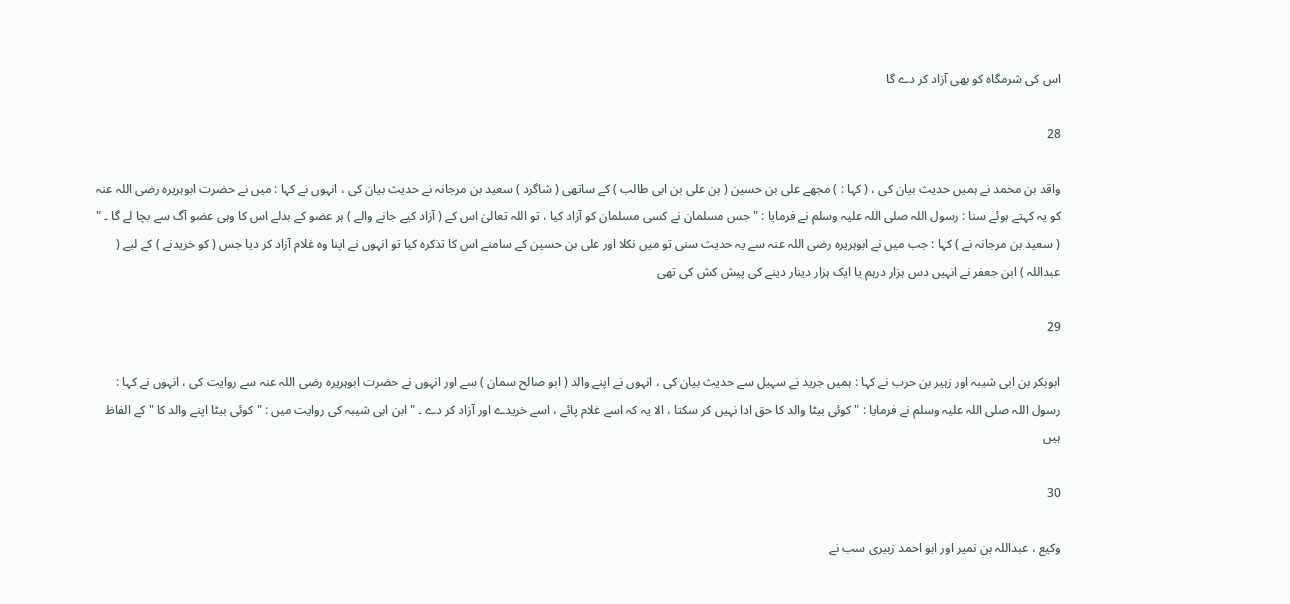اس کی شرمگاہ کو بھی آزاد کر دے گا

28

واقد بن محمد نے ہمیں حدیث بیان کی ، ( کہا : ) مجھے علی بن حسین ( بن علی بن ابی طالب ) کے ساتھی ( شاگرد ) سعید بن مرجانہ نے حدیث بیان کی ، انہوں نے کہا : میں نے حضرت ابوہریرہ رضی اللہ عنہ کو یہ کہتے ہوئے سنا : رسول اللہ صلی اللہ علیہ وسلم نے فرمایا : " جس مسلمان نے کسی مسلمان کو آزاد کیا ، تو اللہ تعالیٰ اس کے ( آزاد کیے جانے والے ) ہر عضو کے بدلے اس کا وہی عضو آگ سے بچا لے گا ۔ " ( سعید بن مرجانہ نے ) کہا : جب میں نے ابوہریرہ رضی اللہ عنہ سے یہ حدیث سنی تو میں نکلا اور علی بن حسین کے سامنے اس کا تذکرہ کیا تو انہوں نے اپنا وہ غلام آزاد کر دیا جس ( کو خریدنے ) کے لیے ( عبداللہ ) ابن جعفر نے انہیں دس ہزار درہم یا ایک ہزار دینار دینے کی پیش کش کی تھی

29

ابوبکر بن ابی شیبہ اور زہیر بن حرب نے کہا : ہمیں جرید نے سہیل سے حدیث بیان کی ، انہوں نے اپنے والد ( ابو صالح سمان ) سے اور انہوں نے حضرت ابوہریرہ رضی اللہ عنہ سے روایت کی ، انہوں نے کہا : رسول اللہ صلی اللہ علیہ وسلم نے فرمایا : " کوئی بیٹا والد کا حق ادا نہیں کر سکتا ، الا یہ کہ اسے غلام پائے ، اسے خریدے اور آزاد کر دے ۔ " ابن ابی شیبہ کی روایت میں : " کوئی بیٹا اپنے والد کا " کے الفاظ ہیں

30

وکیع ، عبداللہ بن نمیر اور ابو احمد زبیری سب نے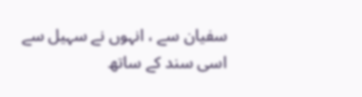سفیان سے ، انہوں نے سہیل سے اسی سند کے ساتھ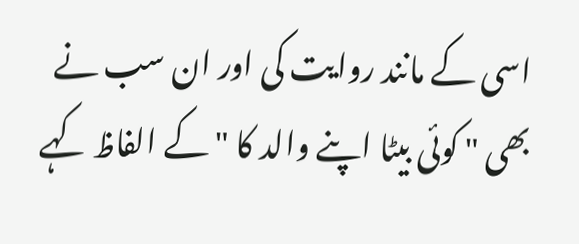اسی کے مانند روایت کی اور ان سب نے بھی " کوئی بیٹا اپنے والد کا " کے الفاظ کہے